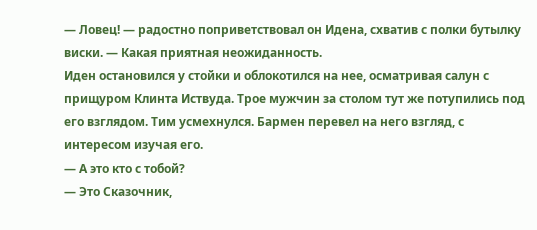— Ловец! — радостно поприветствовал он Идена, схватив с полки бутылку виски. — Какая приятная неожиданность.
Иден остановился у стойки и облокотился на нее, осматривая салун с прищуром Клинта Иствуда. Трое мужчин за столом тут же потупились под его взглядом. Тим усмехнулся. Бармен перевел на него взгляд, с интересом изучая его.
— А это кто с тобой?
— Это Сказочник,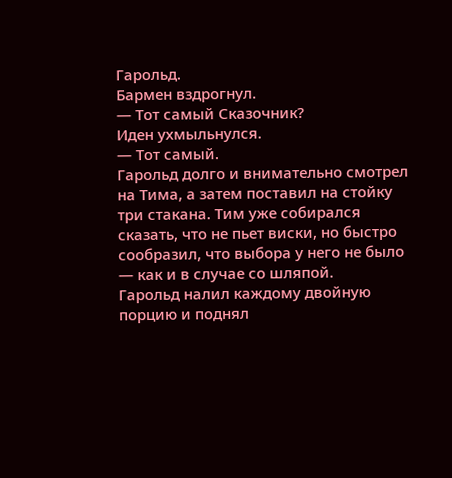Гарольд.
Бармен вздрогнул.
— Тот самый Сказочник?
Иден ухмыльнулся.
— Тот самый.
Гарольд долго и внимательно смотрел на Тима, а затем поставил на стойку три стакана. Тим уже собирался сказать, что не пьет виски, но быстро сообразил, что выбора у него не было — как и в случае со шляпой.
Гарольд налил каждому двойную порцию и поднял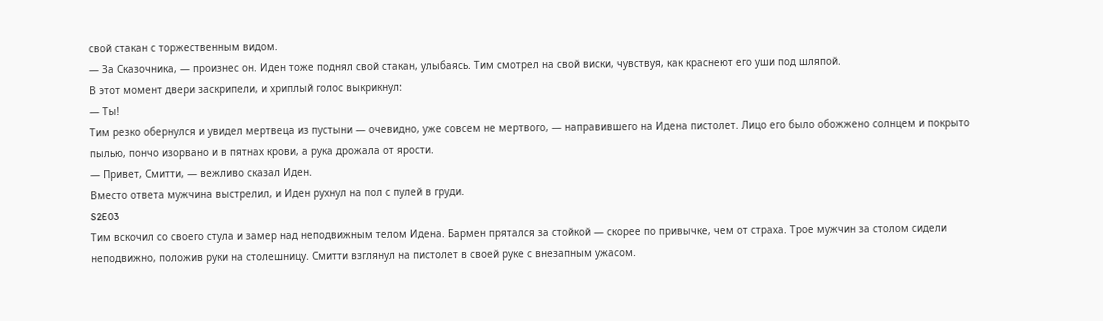свой стакан с торжественным видом.
— За Сказочника, — произнес он. Иден тоже поднял свой стакан, улыбаясь. Тим смотрел на свой виски, чувствуя, как краснеют его уши под шляпой.
В этот момент двери заскрипели, и хриплый голос выкрикнул:
— Ты!
Тим резко обернулся и увидел мертвеца из пустыни — очевидно, уже совсем не мертвого, — направившего на Идена пистолет. Лицо его было обожжено солнцем и покрыто пылью, пончо изорвано и в пятнах крови, а рука дрожала от ярости.
— Привет, Смитти, — вежливо сказал Иден.
Вместо ответа мужчина выстрелил, и Иден рухнул на пол с пулей в груди.
S2E03
Тим вскочил со своего стула и замер над неподвижным телом Идена. Бармен прятался за стойкой — скорее по привычке, чем от страха. Трое мужчин за столом сидели неподвижно, положив руки на столешницу. Смитти взглянул на пистолет в своей руке с внезапным ужасом.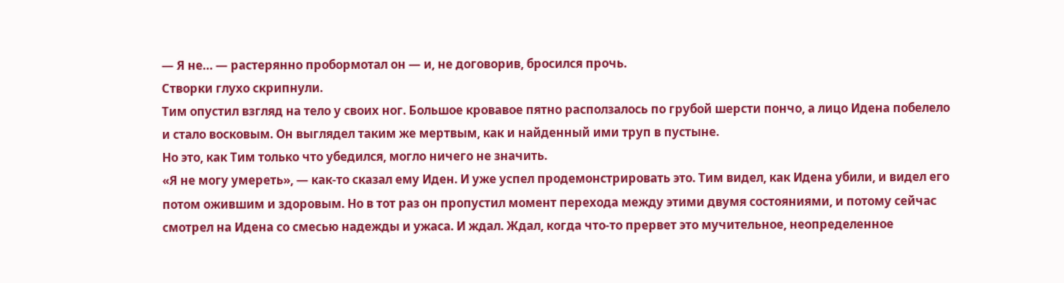— Я не… — растерянно пробормотал он — и, не договорив, бросился прочь.
Створки глухо скрипнули.
Тим опустил взгляд на тело у своих ног. Большое кровавое пятно расползалось по грубой шерсти пончо, а лицо Идена побелело и стало восковым. Он выглядел таким же мертвым, как и найденный ими труп в пустыне.
Но это, как Тим только что убедился, могло ничего не значить.
«Я не могу умереть», — как-то сказал ему Иден. И уже успел продемонстрировать это. Тим видел, как Идена убили, и видел его потом ожившим и здоровым. Но в тот раз он пропустил момент перехода между этими двумя состояниями, и потому сейчас смотрел на Идена со смесью надежды и ужаса. И ждал. Ждал, когда что-то прервет это мучительное, неопределенное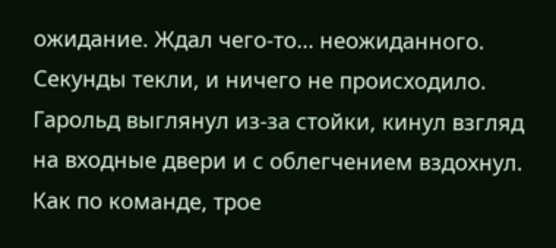ожидание. Ждал чего-то… неожиданного.
Секунды текли, и ничего не происходило.
Гарольд выглянул из-за стойки, кинул взгляд на входные двери и с облегчением вздохнул. Как по команде, трое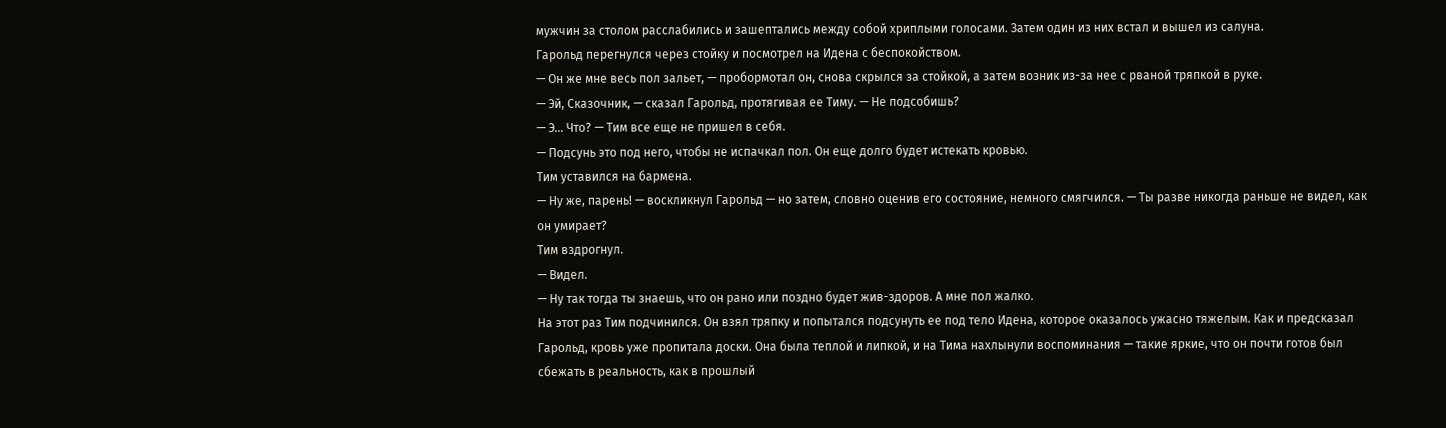мужчин за столом расслабились и зашептались между собой хриплыми голосами. Затем один из них встал и вышел из салуна.
Гарольд перегнулся через стойку и посмотрел на Идена с беспокойством.
— Он же мне весь пол зальет, — пробормотал он, снова скрылся за стойкой, а затем возник из-за нее с рваной тряпкой в руке.
— Эй, Сказочник, — сказал Гарольд, протягивая ее Тиму. — Не подсобишь?
— Э… Что? — Тим все еще не пришел в себя.
— Подсунь это под него, чтобы не испачкал пол. Он еще долго будет истекать кровью.
Тим уставился на бармена.
— Ну же, парень! — воскликнул Гарольд — но затем, словно оценив его состояние, немного смягчился. — Ты разве никогда раньше не видел, как он умирает?
Тим вздрогнул.
— Видел.
— Ну так тогда ты знаешь, что он рано или поздно будет жив-здоров. А мне пол жалко.
На этот раз Тим подчинился. Он взял тряпку и попытался подсунуть ее под тело Идена, которое оказалось ужасно тяжелым. Как и предсказал Гарольд, кровь уже пропитала доски. Она была теплой и липкой, и на Тима нахлынули воспоминания — такие яркие, что он почти готов был сбежать в реальность, как в прошлый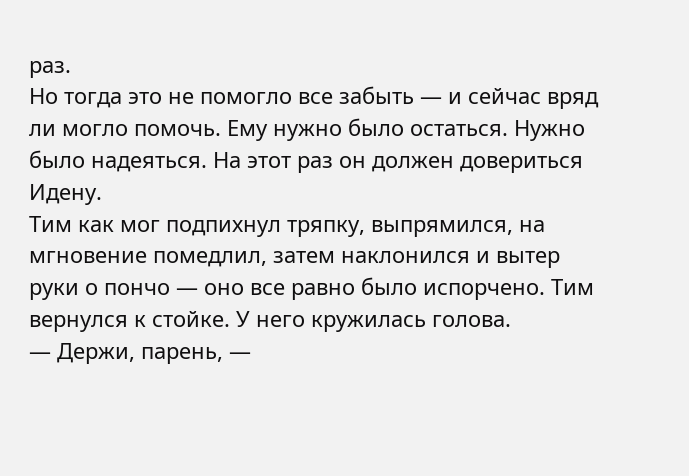раз.
Но тогда это не помогло все забыть — и сейчас вряд ли могло помочь. Ему нужно было остаться. Нужно было надеяться. На этот раз он должен довериться Идену.
Тим как мог подпихнул тряпку, выпрямился, на мгновение помедлил, затем наклонился и вытер руки о пончо — оно все равно было испорчено. Тим вернулся к стойке. У него кружилась голова.
— Держи, парень, —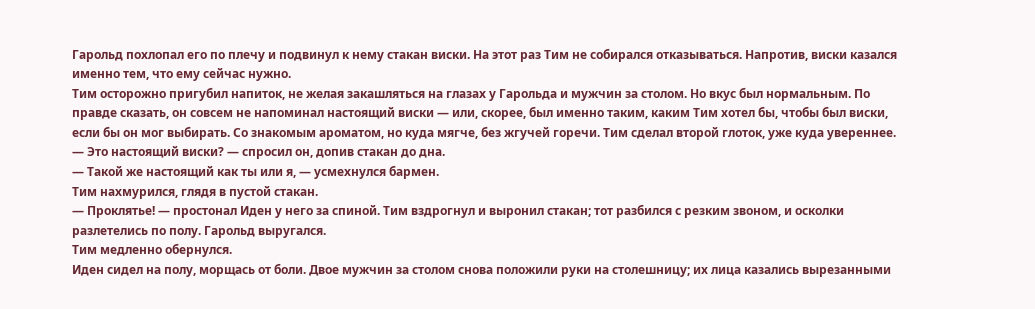Гарольд похлопал его по плечу и подвинул к нему стакан виски. На этот раз Тим не собирался отказываться. Напротив, виски казался именно тем, что ему сейчас нужно.
Тим осторожно пригубил напиток, не желая закашляться на глазах у Гарольда и мужчин за столом. Но вкус был нормальным. По правде сказать, он совсем не напоминал настоящий виски — или, скорее, был именно таким, каким Тим хотел бы, чтобы был виски, если бы он мог выбирать. Со знакомым ароматом, но куда мягче, без жгучей горечи. Тим сделал второй глоток, уже куда увереннее.
— Это настоящий виски? — спросил он, допив стакан до дна.
— Такой же настоящий как ты или я, — усмехнулся бармен.
Тим нахмурился, глядя в пустой стакан.
— Проклятье! — простонал Иден у него за спиной. Тим вздрогнул и выронил стакан; тот разбился с резким звоном, и осколки разлетелись по полу. Гарольд выругался.
Тим медленно обернулся.
Иден сидел на полу, морщась от боли. Двое мужчин за столом снова положили руки на столешницу; их лица казались вырезанными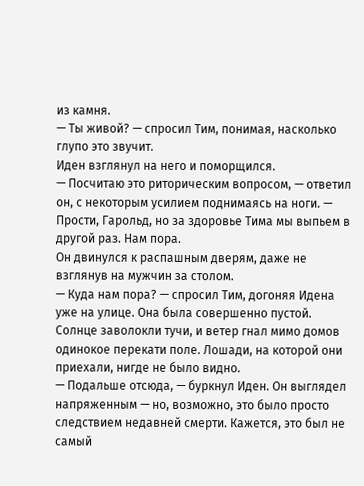из камня.
— Ты живой? — спросил Тим, понимая, насколько глупо это звучит.
Иден взглянул на него и поморщился.
— Посчитаю это риторическим вопросом, — ответил он, с некоторым усилием поднимаясь на ноги. — Прости, Гарольд, но за здоровье Тима мы выпьем в другой раз. Нам пора.
Он двинулся к распашным дверям, даже не взглянув на мужчин за столом.
— Куда нам пора? — спросил Тим, догоняя Идена уже на улице. Она была совершенно пустой. Солнце заволокли тучи, и ветер гнал мимо домов одинокое перекати поле. Лошади, на которой они приехали, нигде не было видно.
— Подальше отсюда, — буркнул Иден. Он выглядел напряженным — но, возможно, это было просто следствием недавней смерти. Кажется, это был не самый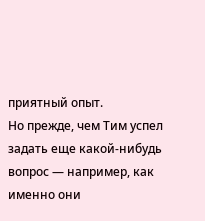приятный опыт.
Но прежде, чем Тим успел задать еще какой-нибудь вопрос — например, как именно они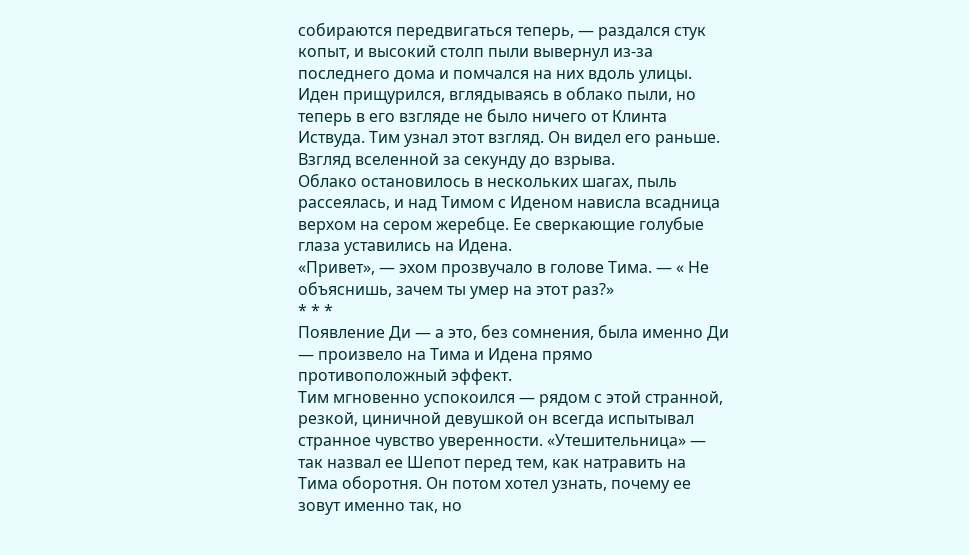собираются передвигаться теперь, — раздался стук копыт, и высокий столп пыли вывернул из-за последнего дома и помчался на них вдоль улицы.
Иден прищурился, вглядываясь в облако пыли, но теперь в его взгляде не было ничего от Клинта Иствуда. Тим узнал этот взгляд. Он видел его раньше.
Взгляд вселенной за секунду до взрыва.
Облако остановилось в нескольких шагах, пыль рассеялась, и над Тимом с Иденом нависла всадница верхом на сером жеребце. Ее сверкающие голубые глаза уставились на Идена.
«Привет», — эхом прозвучало в голове Тима. — « Не объяснишь, зачем ты умер на этот раз?»
* * *
Появление Ди — а это, без сомнения, была именно Ди — произвело на Тима и Идена прямо противоположный эффект.
Тим мгновенно успокоился — рядом с этой странной, резкой, циничной девушкой он всегда испытывал странное чувство уверенности. «Утешительница» — так назвал ее Шепот перед тем, как натравить на Тима оборотня. Он потом хотел узнать, почему ее зовут именно так, но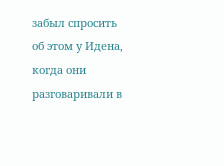забыл спросить об этом у Идена, когда они разговаривали в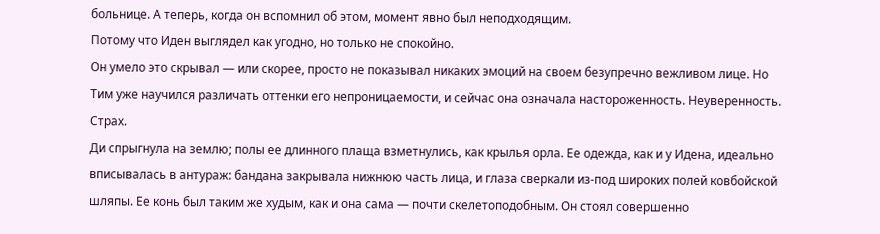больнице. А теперь, когда он вспомнил об этом, момент явно был неподходящим.
Потому что Иден выглядел как угодно, но только не спокойно.
Он умело это скрывал — или скорее, просто не показывал никаких эмоций на своем безупречно вежливом лице. Но Тим уже научился различать оттенки его непроницаемости, и сейчас она означала настороженность. Неуверенность. Страх.
Ди спрыгнула на землю; полы ее длинного плаща взметнулись, как крылья орла. Ее одежда, как и у Идена, идеально вписывалась в антураж: бандана закрывала нижнюю часть лица, и глаза сверкали из-под широких полей ковбойской шляпы. Ее конь был таким же худым, как и она сама — почти скелетоподобным. Он стоял совершенно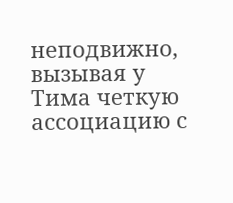неподвижно, вызывая у Тима четкую ассоциацию с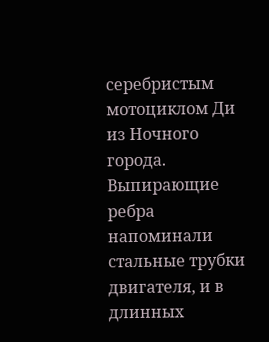серебристым мотоциклом Ди из Ночного города. Выпирающие ребра напоминали стальные трубки двигателя, и в длинных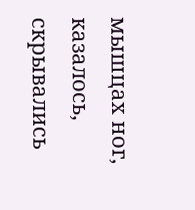мышцах ног, казалось, скрывались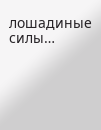лошадиные силы…